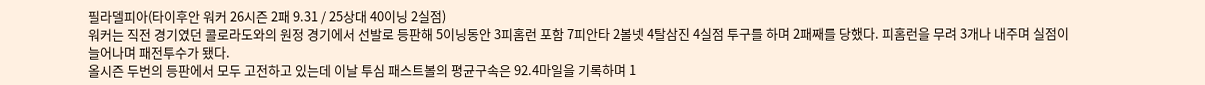필라델피아(타이후안 워커 26시즌 2패 9.31 / 25상대 40이닝 2실점)
워커는 직전 경기였던 콜로라도와의 원정 경기에서 선발로 등판해 5이닝동안 3피홈런 포함 7피안타 2볼넷 4탈삼진 4실점 투구를 하며 2패째를 당했다. 피홈런을 무려 3개나 내주며 실점이 늘어나며 패전투수가 됐다.
올시즌 두번의 등판에서 모두 고전하고 있는데 이날 투심 패스트볼의 평균구속은 92.4마일을 기록하며 1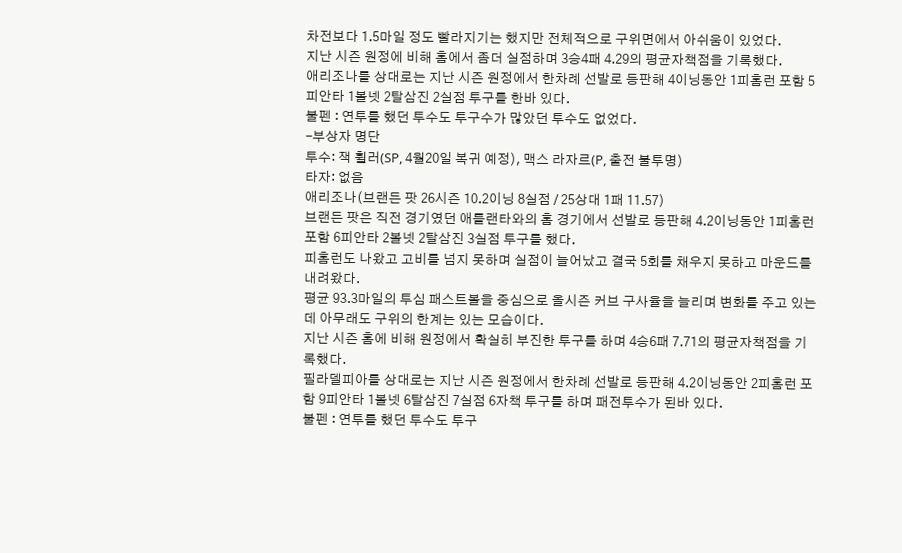차전보다 1.5마일 정도 빨라지기는 했지만 전체적으로 구위면에서 아쉬움이 있었다.
지난 시즌 원정에 비해 홈에서 좀더 실점하며 3승4패 4.29의 평균자책점을 기록했다.
애리조나를 상대로는 지난 시즌 원정에서 한차례 선발로 등판해 4이닝동안 1피홈런 포함 5피안타 1볼넷 2탈삼진 2실점 투구를 한바 있다.
불펜 : 연투를 했던 투수도 투구수가 많았던 투수도 없었다.
-부상자 명단
투수: 잭 휠러(SP, 4월20일 복귀 예정), 맥스 라자르(P, 출전 불투명)
타자: 없음
애리조나(브랜든 팟 26시즌 10.2이닝 8실점 / 25상대 1패 11.57)
브랜든 팟은 직전 경기였던 애틀랜타와의 홈 경기에서 선발로 등판해 4.2이닝동안 1피홈런 포함 6피안타 2볼넷 2탈삼진 3실점 투구를 했다.
피홈런도 나왔고 고비를 넘지 못하며 실점이 늘어났고 결국 5회를 채우지 못하고 마운드를 내려왔다.
평균 93.3마일의 투심 패스트볼을 중심으로 올시즌 커브 구사율을 늘리며 변화를 주고 있는데 아무래도 구위의 한계는 있는 모습이다.
지난 시즌 홈에 비해 원정에서 확실히 부진한 투구를 하며 4승6패 7.71의 평균자책점을 기록했다.
필라델피아를 상대로는 지난 시즌 원정에서 한차례 선발로 등판해 4.2이닝동안 2피홈런 포함 9피안타 1볼넷 6탈삼진 7실점 6자책 투구를 하며 패전투수가 된바 있다.
불펜 : 연투를 했던 투수도 투구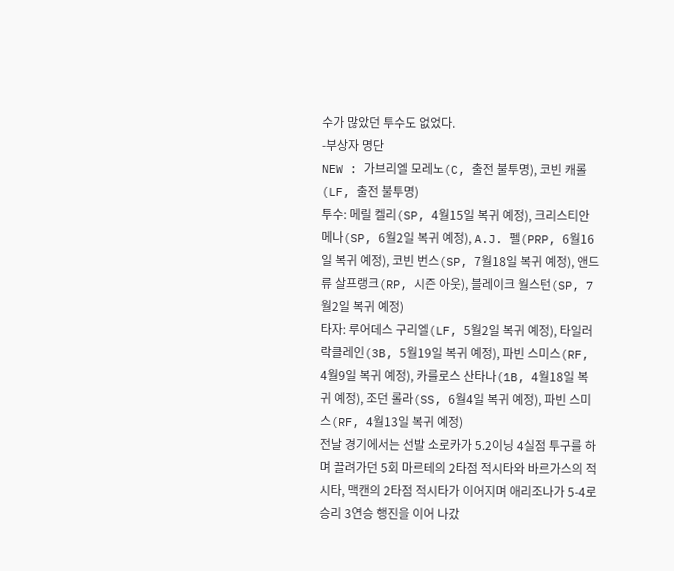수가 많았던 투수도 없었다.
-부상자 명단
NEW : 가브리엘 모레노(C, 출전 불투명), 코빈 캐롤(LF, 출전 불투명)
투수: 메릴 켈리(SP, 4월15일 복귀 예정), 크리스티안 메나(SP, 6월2일 복귀 예정), A.J. 펠(PRP, 6월16일 복귀 예정), 코빈 번스(SP, 7월18일 복귀 예정), 앤드류 살프랭크(RP, 시즌 아웃), 블레이크 월스턴(SP, 7월2일 복귀 예정)
타자: 루어데스 구리엘(LF, 5월2일 복귀 예정), 타일러 락클레인(3B, 5월19일 복귀 예정), 파빈 스미스(RF, 4월9일 복귀 예정), 카를로스 산타나(1B, 4월18일 복귀 예정), 조던 롤라(SS, 6월4일 복귀 예정), 파빈 스미스(RF, 4월13일 복귀 예정)
전날 경기에서는 선발 소로카가 5.2이닝 4실점 투구를 하며 끌려가던 5회 마르테의 2타점 적시타와 바르가스의 적시타, 맥캔의 2타점 적시타가 이어지며 애리조나가 5-4로 승리 3연승 행진을 이어 나갔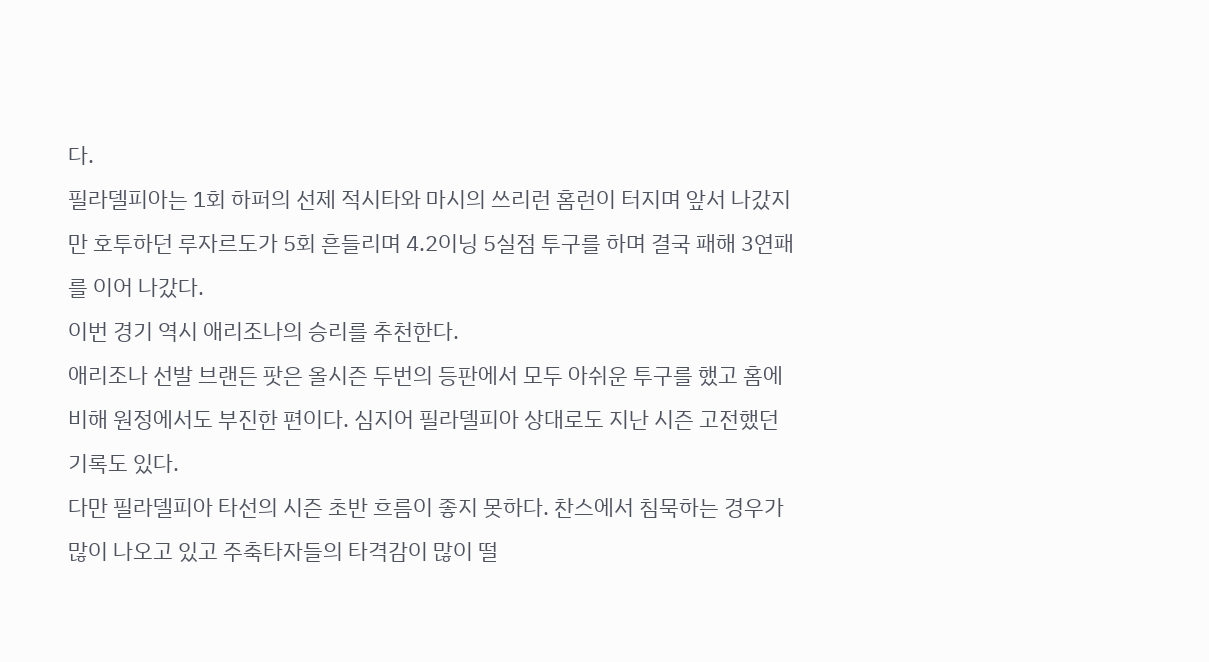다.
필라델피아는 1회 하퍼의 선제 적시타와 마시의 쓰리런 홈런이 터지며 앞서 나갔지만 호투하던 루자르도가 5회 흔들리며 4.2이닝 5실점 투구를 하며 결국 패해 3연패를 이어 나갔다.
이번 경기 역시 애리조나의 승리를 추천한다.
애리조나 선발 브랜든 팟은 올시즌 두번의 등판에서 모두 아쉬운 투구를 했고 홈에 비해 원정에서도 부진한 편이다. 심지어 필라델피아 상대로도 지난 시즌 고전했던 기록도 있다.
다만 필라델피아 타선의 시즌 초반 흐름이 좋지 못하다. 찬스에서 침묵하는 경우가 많이 나오고 있고 주축타자들의 타격감이 많이 떨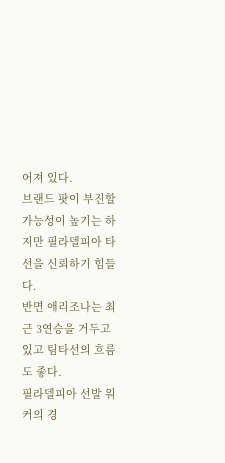어져 있다.
브랜드 팟이 부진할 가능성이 높기는 하지만 필라델피아 타선을 신뢰하기 힘들다.
반면 애리조나는 최근 3연승을 거두고 있고 팀타선의 흐름도 좋다.
필라델피아 선발 워커의 경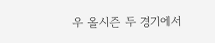우 올시즌 두 경기에서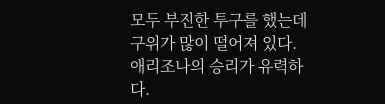모두 부진한 투구를 했는데 구위가 많이 떨어져 있다.
애리조나의 승리가 유력하다.